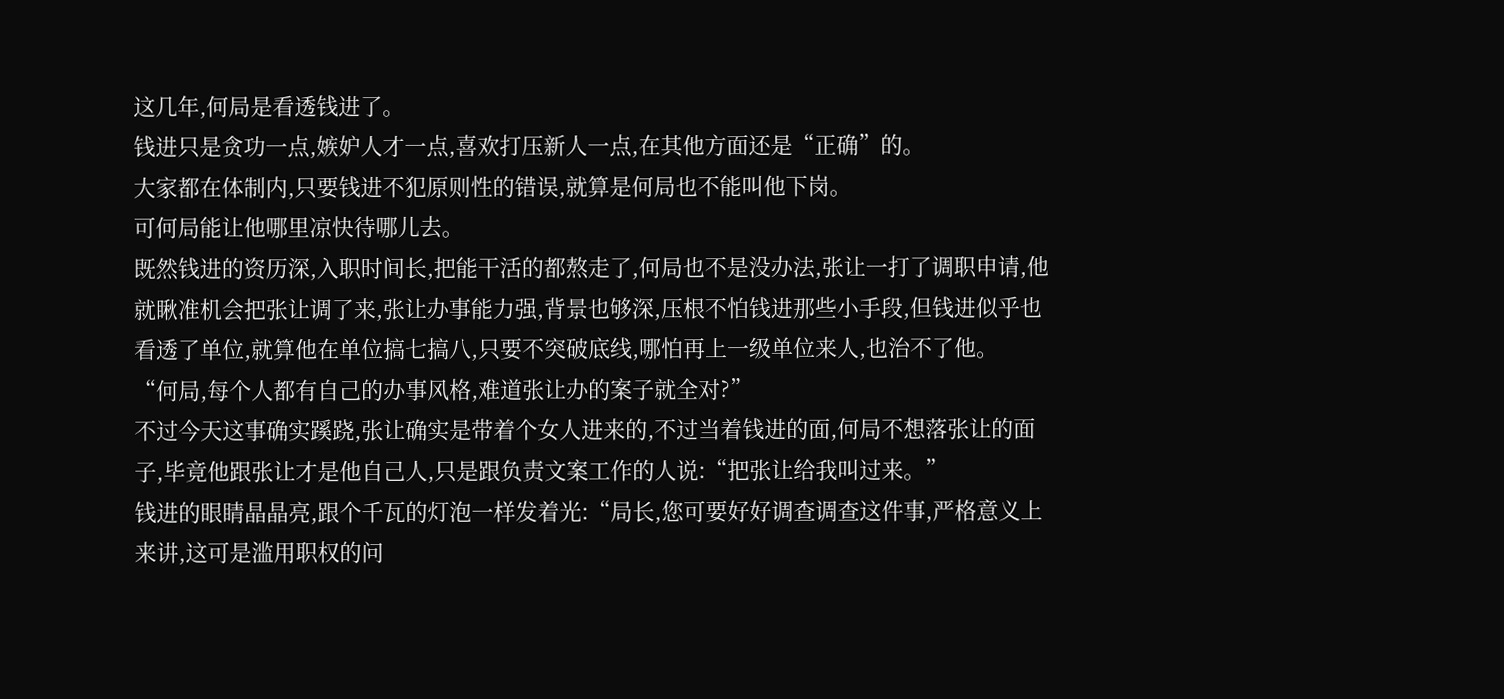这几年,何局是看透钱进了。
钱进只是贪功一点,嫉妒人才一点,喜欢打压新人一点,在其他方面还是“正确”的。
大家都在体制内,只要钱进不犯原则性的错误,就算是何局也不能叫他下岗。
可何局能让他哪里凉快待哪儿去。
既然钱进的资历深,入职时间长,把能干活的都熬走了,何局也不是没办法,张让一打了调职申请,他就瞅准机会把张让调了来,张让办事能力强,背景也够深,压根不怕钱进那些小手段,但钱进似乎也看透了单位,就算他在单位搞七搞八,只要不突破底线,哪怕再上一级单位来人,也治不了他。
“何局,每个人都有自己的办事风格,难道张让办的案子就全对?”
不过今天这事确实蹊跷,张让确实是带着个女人进来的,不过当着钱进的面,何局不想落张让的面子,毕竟他跟张让才是他自己人,只是跟负责文案工作的人说:“把张让给我叫过来。”
钱进的眼睛晶晶亮,跟个千瓦的灯泡一样发着光:“局长,您可要好好调查调查这件事,严格意义上来讲,这可是滥用职权的问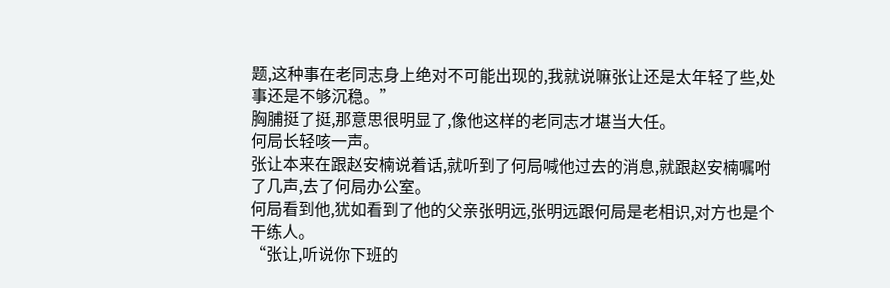题,这种事在老同志身上绝对不可能出现的,我就说嘛张让还是太年轻了些,处事还是不够沉稳。”
胸脯挺了挺,那意思很明显了,像他这样的老同志才堪当大任。
何局长轻咳一声。
张让本来在跟赵安楠说着话,就听到了何局喊他过去的消息,就跟赵安楠嘱咐了几声,去了何局办公室。
何局看到他,犹如看到了他的父亲张明远,张明远跟何局是老相识,对方也是个干练人。
“张让,听说你下班的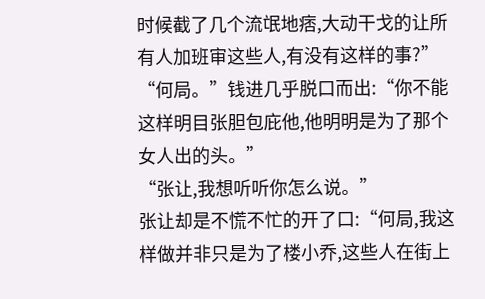时候截了几个流氓地痞,大动干戈的让所有人加班审这些人,有没有这样的事?”
“何局。”钱进几乎脱口而出:“你不能这样明目张胆包庇他,他明明是为了那个女人出的头。”
“张让,我想听听你怎么说。”
张让却是不慌不忙的开了口:“何局,我这样做并非只是为了楼小乔,这些人在街上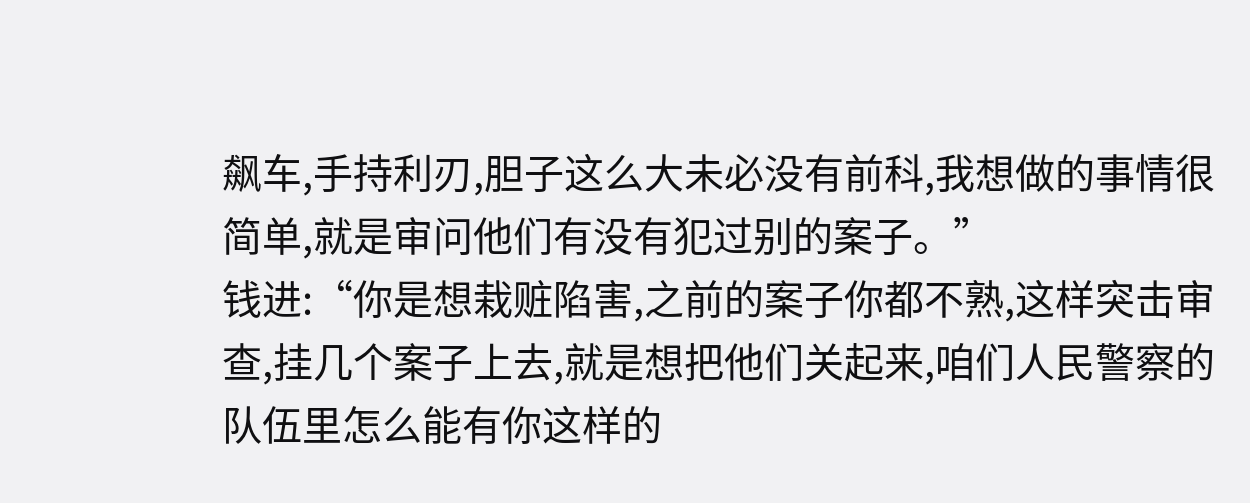飙车,手持利刃,胆子这么大未必没有前科,我想做的事情很简单,就是审问他们有没有犯过别的案子。”
钱进:“你是想栽赃陷害,之前的案子你都不熟,这样突击审查,挂几个案子上去,就是想把他们关起来,咱们人民警察的队伍里怎么能有你这样的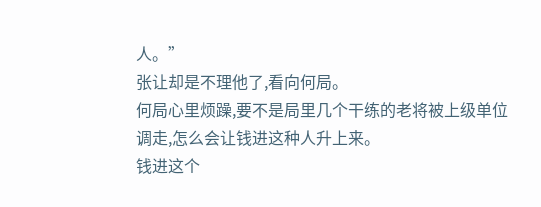人。”
张让却是不理他了,看向何局。
何局心里烦躁,要不是局里几个干练的老将被上级单位调走,怎么会让钱进这种人升上来。
钱进这个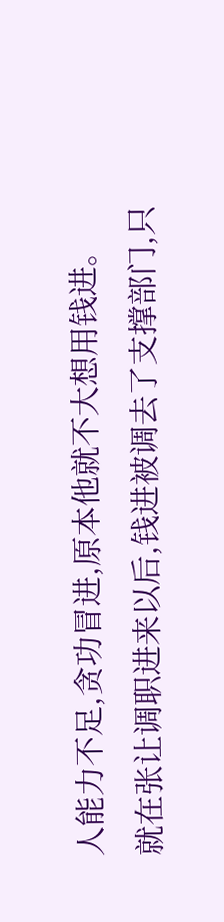人能力不足,贪功冒进,原本他就不大想用钱进。
就在张让调职进来以后,钱进被调去了支撑部门,只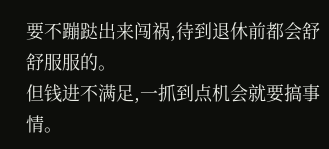要不蹦跶出来闯祸,待到退休前都会舒舒服服的。
但钱进不满足,一抓到点机会就要搞事情。